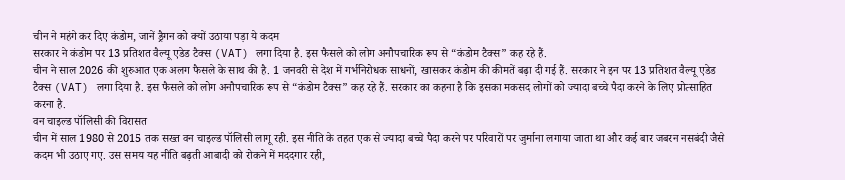चीन ने महंगे कर दिए कंडोम, जानें ड्रैगन को क्यों उठाया पड़ा ये कदम
सरकार ने कंडोम पर 13 प्रतिशत वैल्यू एडेड टैक्स (VAT) लगा दिया है. इस फैसले को लोग अनौपचारिक रूप से “कंडोम टैक्स” कह रहे हैं.
चीन ने साल 2026 की शुरुआत एक अलग फैसले के साथ की है. 1 जनवरी से देश में गर्भनिरोधक साधनों, खासकर कंडोम की कीमतें बढ़ा दी गई हैं. सरकार ने इन पर 13 प्रतिशत वैल्यू एडेड टैक्स (VAT) लगा दिया है. इस फैसले को लोग अनौपचारिक रूप से “कंडोम टैक्स” कह रहे हैं. सरकार का कहना है कि इसका मकसद लोगों को ज्यादा बच्चे पैदा करने के लिए प्रोत्साहित करना है.
वन चाइल्ड पॉलिसी की विरासत
चीन में साल 1980 से 2015 तक सख्त वन चाइल्ड पॉलिसी लागू रही. इस नीति के तहत एक से ज्यादा बच्चे पैदा करने पर परिवारों पर जुर्माना लगाया जाता था और कई बार जबरन नसबंदी जैसे कदम भी उठाए गए. उस समय यह नीति बढ़ती आबादी को रोकने में मददगार रही,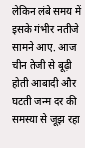लेकिन लंबे समय में इसके गंभीर नतीजे सामने आए. आज चीन तेजी से बूढ़ी होती आबादी और घटती जन्म दर की समस्या से जूझ रहा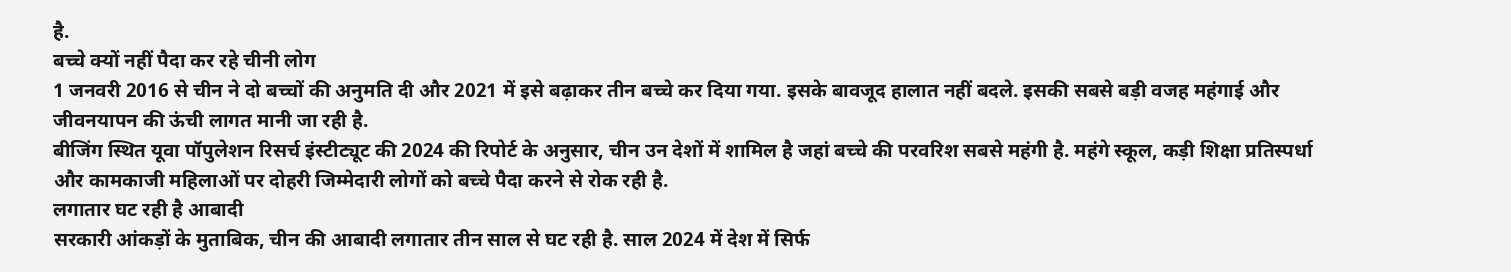है.
बच्चे क्यों नहीं पैदा कर रहे चीनी लोग
1 जनवरी 2016 से चीन ने दो बच्चों की अनुमति दी और 2021 में इसे बढ़ाकर तीन बच्चे कर दिया गया. इसके बावजूद हालात नहीं बदले. इसकी सबसे बड़ी वजह महंगाई और जीवनयापन की ऊंची लागत मानी जा रही है.
बीजिंग स्थित यूवा पॉपुलेशन रिसर्च इंस्टीट्यूट की 2024 की रिपोर्ट के अनुसार, चीन उन देशों में शामिल है जहां बच्चे की परवरिश सबसे महंगी है. महंगे स्कूल, कड़ी शिक्षा प्रतिस्पर्धा और कामकाजी महिलाओं पर दोहरी जिम्मेदारी लोगों को बच्चे पैदा करने से रोक रही है.
लगातार घट रही है आबादी
सरकारी आंकड़ों के मुताबिक, चीन की आबादी लगातार तीन साल से घट रही है. साल 2024 में देश में सिर्फ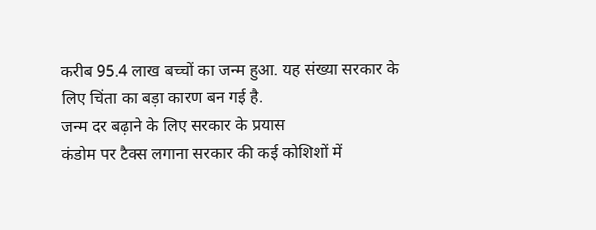करीब 95.4 लाख बच्चों का जन्म हुआ. यह संख्या सरकार के लिए चिंता का बड़ा कारण बन गई है.
जन्म दर बढ़ाने के लिए सरकार के प्रयास
कंडोम पर टैक्स लगाना सरकार की कई कोशिशों में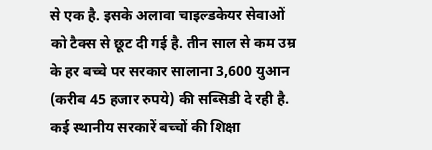से एक है. इसके अलावा चाइल्डकेयर सेवाओं को टैक्स से छूट दी गई है. तीन साल से कम उम्र के हर बच्चे पर सरकार सालाना 3,600 युआन (करीब 45 हजार रुपये) की सब्सिडी दे रही है. कई स्थानीय सरकारें बच्चों की शिक्षा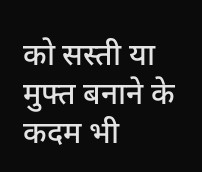को सस्ती या मुफ्त बनाने के कदम भी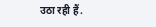उठा रही हैं.